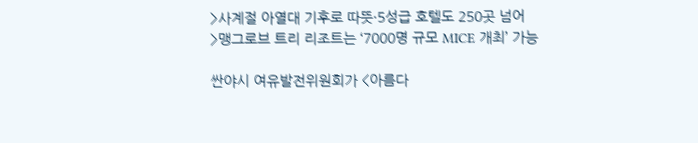>사계절 아열대 기후로 따뜻·5성급 호텔도 250곳 넘어
>맹그로브 트리 리조트는 ‘7000명 규모 MICE 개최’ 가능

싼야시 여유발전위원회가 <아름다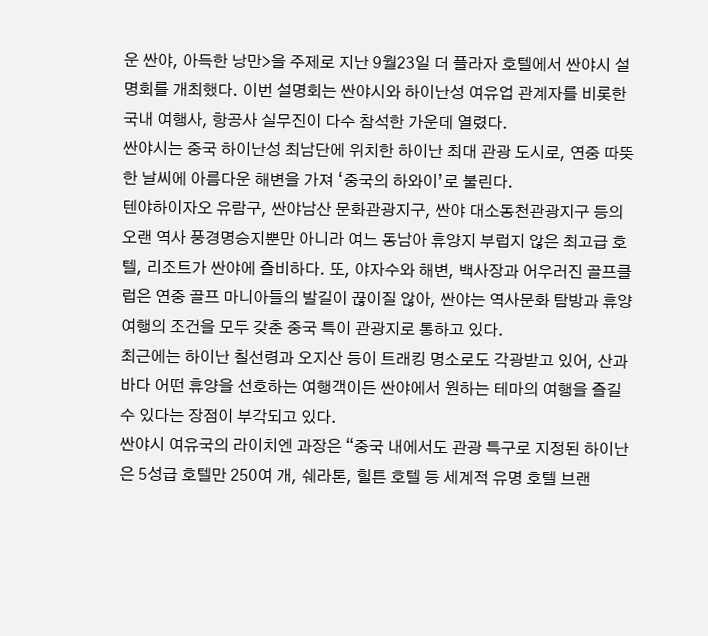운 싼야, 아득한 낭만>을 주제로 지난 9월23일 더 플라자 호텔에서 싼야시 설명회를 개최했다. 이번 설명회는 싼야시와 하이난성 여유업 관계자를 비롯한 국내 여행사, 항공사 실무진이 다수 참석한 가운데 열렸다.
싼야시는 중국 하이난성 최남단에 위치한 하이난 최대 관광 도시로, 연중 따뜻한 날씨에 아름다운 해변을 가져 ‘중국의 하와이’로 불린다.
텐야하이자오 유람구, 싼야남산 문화관광지구, 싼야 대소동천관광지구 등의 오랜 역사 풍경명승지뿐만 아니라 여느 동남아 휴양지 부럽지 않은 최고급 호텔, 리조트가 싼야에 즐비하다. 또, 야자수와 해변, 백사장과 어우러진 골프클럽은 연중 골프 마니아들의 발길이 끊이질 않아, 싼야는 역사문화 탐방과 휴양여행의 조건을 모두 갖춘 중국 특이 관광지로 통하고 있다.
최근에는 하이난 칠선령과 오지산 등이 트래킹 명소로도 각광받고 있어, 산과 바다 어떤 휴양을 선호하는 여행객이든 싼야에서 원하는 테마의 여행을 즐길 수 있다는 장점이 부각되고 있다.
싼야시 여유국의 라이치엔 과장은 “중국 내에서도 관광 특구로 지정된 하이난은 5성급 호텔만 250여 개, 쉐라톤, 힐튼 호텔 등 세계적 유명 호텔 브랜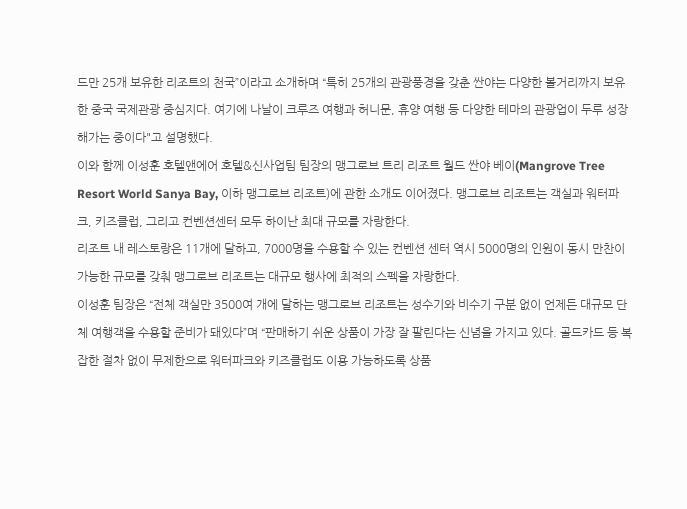드만 25개 보유한 리조트의 천국”이라고 소개하며 “특히 25개의 관광풍경을 갖춘 싼야는 다양한 볼거리까지 보유한 중국 국제관광 중심지다. 여기에 나날이 크루즈 여행과 허니문, 휴양 여행 등 다양한 테마의 관광업이 두루 성장해가는 중이다"고 설명했다.
이와 함께 이성훈 호텔앤에어 호텔&신사업팀 팀장의 맹그로브 트리 리조트 월드 싼야 베이(Mangrove Tree Resort World Sanya Bay, 이하 맹그로브 리조트)에 관한 소개도 이어졌다. 맹그로브 리조트는 객실과 워터파크, 키즈클럽, 그리고 컨벤션센터 모두 하이난 최대 규모를 자랑한다.
리조트 내 레스토랑은 11개에 달하고, 7000명을 수용할 수 있는 컨벤션 센터 역시 5000명의 인원이 동시 만찬이 가능한 규모를 갖춰 맹그로브 리조트는 대규모 행사에 최적의 스펙을 자랑한다.
이성훈 팀장은 “전체 객실만 3500여 개에 달하는 맹그로브 리조트는 성수기와 비수기 구분 없이 언제든 대규모 단체 여행객을 수용할 준비가 돼있다”며 “판매하기 쉬운 상품이 가장 잘 팔린다는 신념을 가지고 있다. 골드카드 등 복잡한 절차 없이 무제한으로 워터파크와 키즈클럽도 이용 가능하도록 상품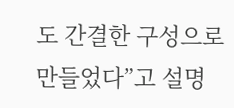도 간결한 구성으로 만들었다”고 설명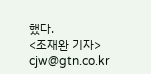했다.
<조재완 기자> cjw@gtn.co.kr